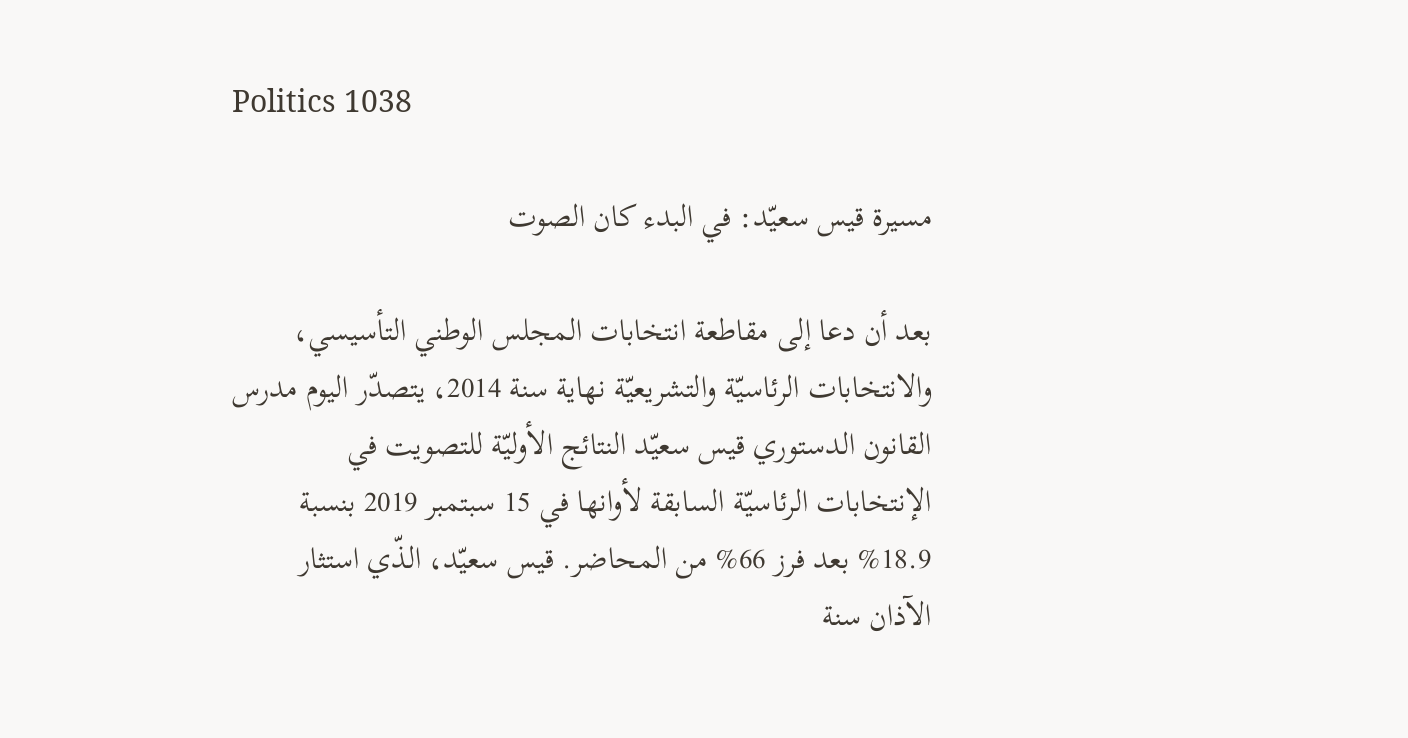Politics 1038

مسيرة قيس سعيّد: في البدء كان الصوت

بعد أن دعا إلى مقاطعة انتخابات المجلس الوطني التأسيسي، والانتخابات الرئاسيّة والتشريعيّة نهاية سنة 2014، يتصدّر اليوم مدرس القانون الدستوري قيس سعيّد النتائج الأوليّة للتصويت في الإنتخابات الرئاسيّة السابقة لأوانها في 15 سبتمبر 2019 بنسبة 18.9% بعد فرز 66% من المحاضر. قيس سعيّد، الذّي استثار الآذان سنة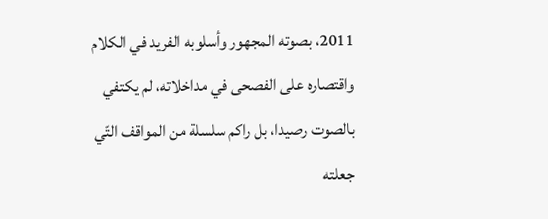2011، بصوته المجهور وأسلوبه الفريد في الكلام واقتصاره على الفصحى في مداخلاته، لم يكتفي بالصوت رصيدا، بل راكم سلسلة من المواقف التّي جعلته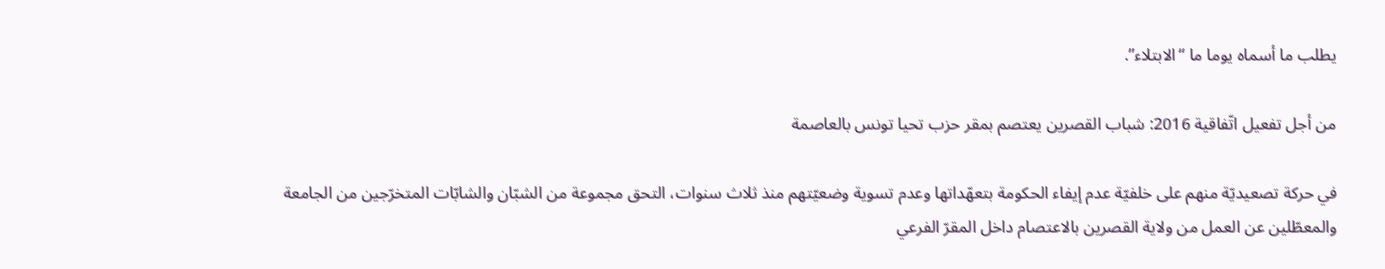يطلب ما أسماه يوما ما “الابتلاء”.

من أجل تفعيل اتّفاقية 2016: شباب القصرين يعتصم بمقر حزب تحيا تونس بالعاصمة

في حركة تصعيديّة منهم على خلفيّة عدم إيفاء الحكومة بتعهّداتها وعدم تسوية وضعيّتهم منذ ثلاث سنوات، التحق مجموعة من الشبّان والشابّات المتخرّجين من الجامعة والمعطّلين عن العمل من ولاية القصرين بالاعتصام داخل المقرّ الفرعي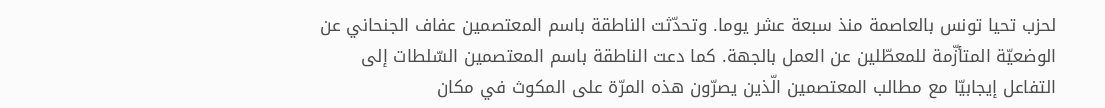لحزب تحيا تونس بالعاصمة منذ سبعة عشر يوما. وتحدّثت الناطقة باسم المعتصمين عفاف الجنحاني عن الوضعيّة المتأزّمة للمعطّلين عن العمل بالجهة. كما دعت الناطقة باسم المعتصمين السّلطات إلى التفاعل إيجابيّا مع مطالب المعتصمين الّذين يصرّون هذه المرّة على المكوث في مكان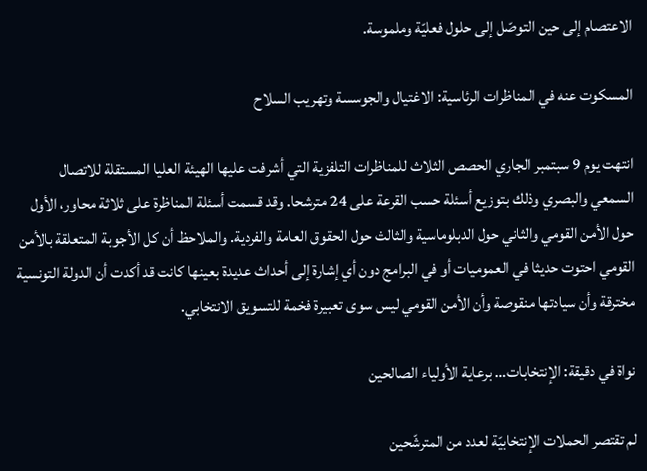الاعتصام إلى حين التوصّل إلى حلول فعليّة وملموسة.

المسكوت عنه في المناظرات الرئاسية: الاغتيال والجوسسة وتهريب السلاح

انتهت يوم 9 سبتمبر الجاري الحصص الثلاث للمناظرات التلفزية التي أشرفت عليها الهيئة العليا المستقلة للاتصال السمعي والبصري وذلك بتوزيع أسئلة حسب القرعة على 24 مترشحا. وقد قسمت أسئلة المناظرة على ثلاثة محاور، الأول حول الأمن القومي والثاني حول الدبلوماسية والثالث حول الحقوق العامة والفردية. والملاحظ أن كل الأجوبة المتعلقة بالأمن القومي احتوت حديثا في العموميات أو في البرامج دون أي إشارة إلى أحداث عديدة بعينها كانت قد أكدت أن الدولة التونسية مخترقة وأن سيادتها منقوصة وأن الأمن القومي ليس سوى تعبيرة فخمة للتسويق الانتخابي.

نواة في دقيقة: الإنتخابات… برعاية الأولياء الصالحين

لم تقتصر الحملات الإنتخابيّة لعدد من المترشّحين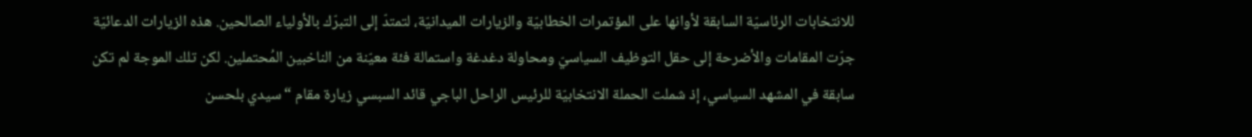للانتخابات الرئاسيّة السابقة لأوانها على المؤتمرات الخطابيّة والزيارات الميدانيّة، لتمتدّ إلى التبرّك بالأولياء الصالحين. هذه الزيارات الدعائيّة جرّت المقامات والأضرحة إلى حقل التوظيف السياسيّ ومحاولة دغدغة واستمالة فئة معيّنة من الناخبين المُحتملين. لكن تلك الموجة لم تكن سابقة في المشهد السياسي، إذ شملت الحملة الانتخابيّة للرئيس الراحل الباجي قائد السبسي زيارة مقام “سيدي بلحسن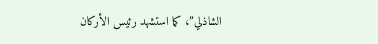الشاذلي”، كما استشهد رئيس الأركان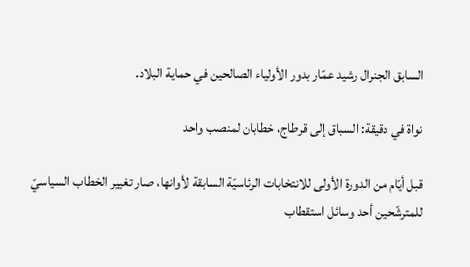السابق الجنرال رشيد عمّار بدور الأولياء الصالحين في حماية البلاد.

نواة في دقيقة: السباق إلى قرطاج، خطابان لمنصب واحد

قبل أيّام من الدورة الأولى للانتخابات الرئاسيّة السابقة لأوانها، صار تغيير الخطاب السياسيّ للمترشّحين أحد وسائل استقطاب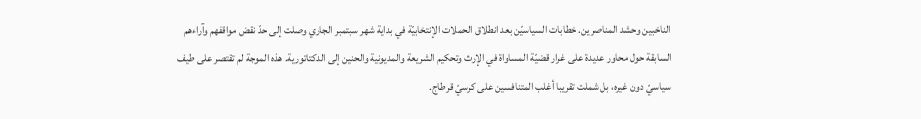الناخبين وحشد المناصرين. خطابات السياسيّن بعد انطلاق الحملات الإنتخابيّة في بداية شهر سبتمبر الجاري وصلت إلى حدّ نقض مواقفهم وآراءهم السابقة حول محاور عديدة على غرار قضيّة المساواة في الإرث وتحكيم الشريعة والمديونية والحنين إلى الدكتاتورية. هذه الموجة لم تقتصر على طيف سياسيّ دون غيره، بل شملت تقريبا أغلب المتنافسين على كرسيّ قرطاج.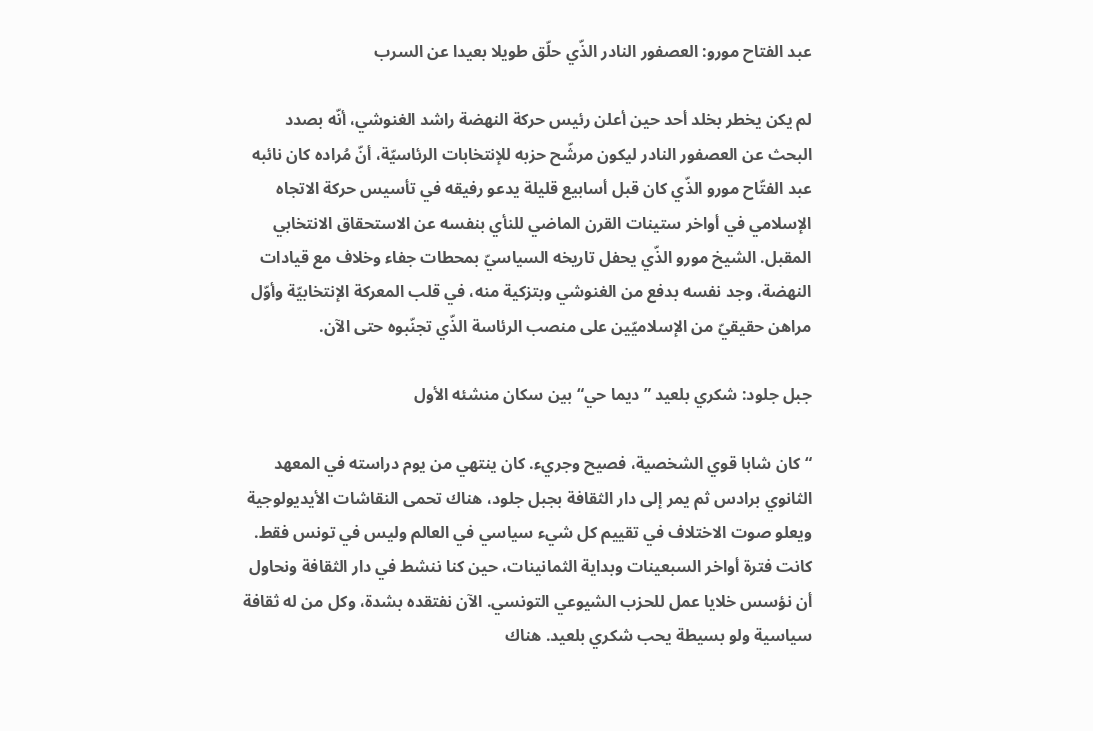عبد الفتاح مورو: العصفور النادر الذّي حلّق طويلا بعيدا عن السرب

لم يكن يخطر بخلد أحد حين أعلن رئيس حركة النهضة راشد الغنوشي، أنّه بصدد البحث عن العصفور النادر ليكون مرشّح حزبه للإنتخابات الرئاسيّة، أنّ مُراده كان نائبه عبد الفتّاح مورو الذّي كان قبل أسابيع قليلة يدعو رفيقه في تأسيس حركة الاتجاه الإسلامي في أواخر ستينات القرن الماضي للنأي بنفسه عن الاستحقاق الانتخابي المقبل. الشيخ مورو الذّي يحفل تاريخه السياسيّ بمحطات جفاء وخلاف مع قيادات النهضة، وجد نفسه بدفع من الغنوشي وبتزكية منه، في قلب المعركة الإنتخابيّة وأوّل مراهن حقيقيّ من الإسلاميّين على منصب الرئاسة الذّي تجنّبوه حتى الآن.

جبل جلود: شكري بلعيد ”ديما حي“ بين سكان منشئه الأول

“كان شابا قوي الشخصية، فصيح وجريء. كان ينتهي من يوم دراسته في المعهد الثانوي برادس ثم يمر إلى دار الثقافة بجبل جلود، هناك تحمى النقاشات الأيديولوجية ويعلو صوت الاختلاف في تقييم كل شيء سياسي في العالم وليس في تونس فقط. كانت فترة أواخر السبعينات وبداية الثمانينات، حين كنا ننشط في دار الثقافة ونحاول أن نؤسس خلايا عمل للحزب الشيوعي التونسي. الآن نفتقده بشدة، وكل من له ثقافة سياسية ولو بسيطة يحب شكري بلعيد. هناك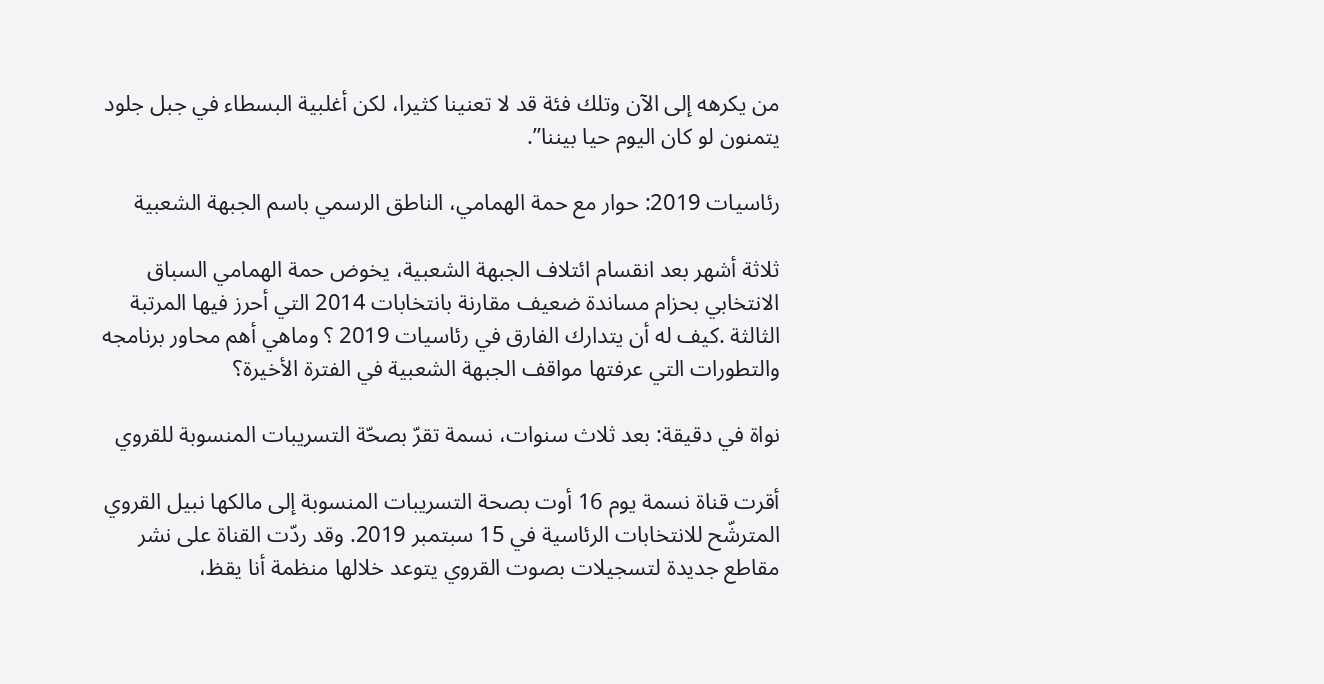من يكرهه إلى الآن وتلك فئة قد لا تعنينا كثيرا، لكن أغلبية البسطاء في جبل جلود يتمنون لو كان اليوم حيا بيننا”.

رئاسيات 2019: حوار مع حمة الهمامي، الناطق الرسمي باسم الجبهة الشعبية

ثلاثة أشهر بعد انقسام ائتلاف الجبهة الشعبية، يخوض حمة الهمامي السباق الانتخابي بحزام مساندة ضعيف مقارنة بانتخابات 2014 التي أحرز فيها المرتبة الثالثة .كيف له أن يتدارك الفارق في رئاسيات 2019 ؟ وماهي أهم محاور برنامجه والتطورات التي عرفتها مواقف الجبهة الشعبية في الفترة الأخيرة؟

نواة في دقيقة: بعد ثلاث سنوات، نسمة تقرّ بصحّة التسريبات المنسوبة للقروي

أقرت قناة نسمة يوم 16 أوت بصحة التسريبات المنسوبة إلى مالكها نبيل القروي المترشّح للانتخابات الرئاسية في 15 سبتمبر 2019. وقد ردّت القناة على نشر مقاطع جديدة لتسجيلات بصوت القروي يتوعد خلالها منظمة أنا يقظ،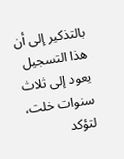بالتذكير إلى أن هذا التسجيل يعود إلى ثلاث سنوات خلت، لتؤكد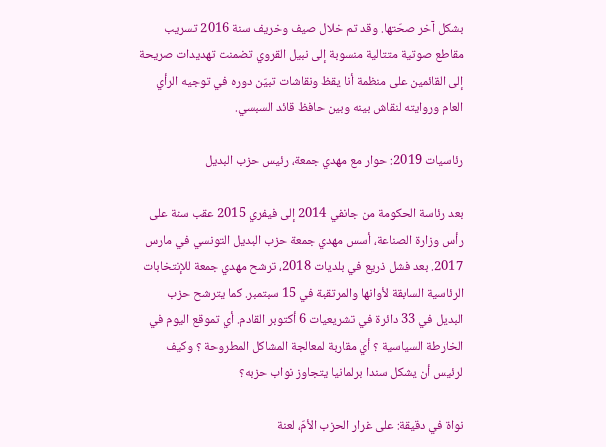بشكل آخر صحّتها. وقد تم خلال صيف وخريف سنة 2016 تسريب مقاطع صوتية متتالية منسوبة إلى نبيل القروي تضمنت تهديدات صريحة إلى القائمين على منظمة أنا يقظ ونقاشات تبيّن دوره في توجيه الرأي العام وروايته لنقاش بينه وبين حافظ قائد السبسي.

رئاسيات 2019: حوار مع مهدي جمعة، رئيس حزب البديل

بعد رئاسة الحكومة من جانفي 2014 إلى فيفري 2015 عقب سنة على رأس وزارة الصناعة، أسس مهدي جمعة حزب البديل التونسي في مارس 2017. بعد فشل ذريع في بلديات 2018، ترشح مهدي جمعة للإنتخابات الرئاسية السابقة لأوانها والمرتقبة في 15 سبتمبر. كما يترشح حزب البديل في 33 دائرة في تشريعيات 6 أكتوبر القادم. أي تموقع اليوم في الخارطة السياسية ؟ أي مقاربة لمعالجة المشاكل المطروحة ؟ وكيف لرئيس أن يشكل سندا برلمانيا يتجاوز نواب حزبه؟

نواة في دقيقة: على غرار الحزب الأمّ، لعنة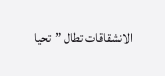الانشقاقات تطال ”تحيا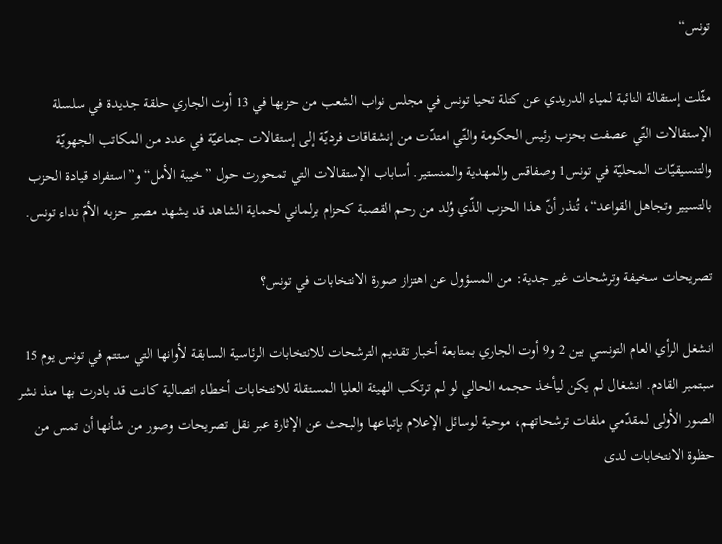تونس“

مثّلت إستقالة النائبة لمياء الدريدي عن كتلة تحيا تونس في مجلس نواب الشعب من حزبها في 13 أوت الجاري حلقة جديدة في سلسلة الإستقالات التّي عصفت بحزب رئيس الحكومة والتّي امتدّت من إنشقاقات فرديّة إلى إستقالات جماعيّة في عدد من المكاتب الجهويّة والتنسيقيّات المحليّة في تونس1 وصفاقس والمهدية والمنستير. أساباب الإستقالات التي تمحورت حول ”خيبة الأمل“ و”استفراد قيادة الحزب بالتسيير وتجاهل القواعد“، تُنذر أنّ هذا الحزب الذّي وُلد من رحم القصبة كحزام برلماني لحماية الشاهد قد يشهد مصير حزبه الأمّ نداء تونس.

تصريحات سخيفة وترشحات غير جدية: من المسؤول عن اهتزاز صورة الانتخابات في تونس؟

انشغل الرأي العام التونسي بين 2 و9 أوت الجاري بمتابعة أخبار تقديم الترشحات للانتخابات الرئاسية السابقة لأوانها التي ستتم في تونس يوم 15 سبتمبر القادم. انشغال لم يكن ليأخذ حجمه الحالي لو لم ترتكب الهيئة العليا المستقلة للانتخابات أخطاء اتصالية كانت قد بادرت بها منذ نشر الصور الأولى لمقدّمي ملفات ترشحاتهم، موحية لوسائل الإعلام بإتباعها والبحث عن الإثارة عبر نقل تصريحات وصور من شأنها أن تمس من حظوة الانتخابات لدى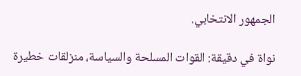الجمهور الانتخابي.

نواة في دقيقة: القوات المسلحة والسياسة، منزلقات خطيرة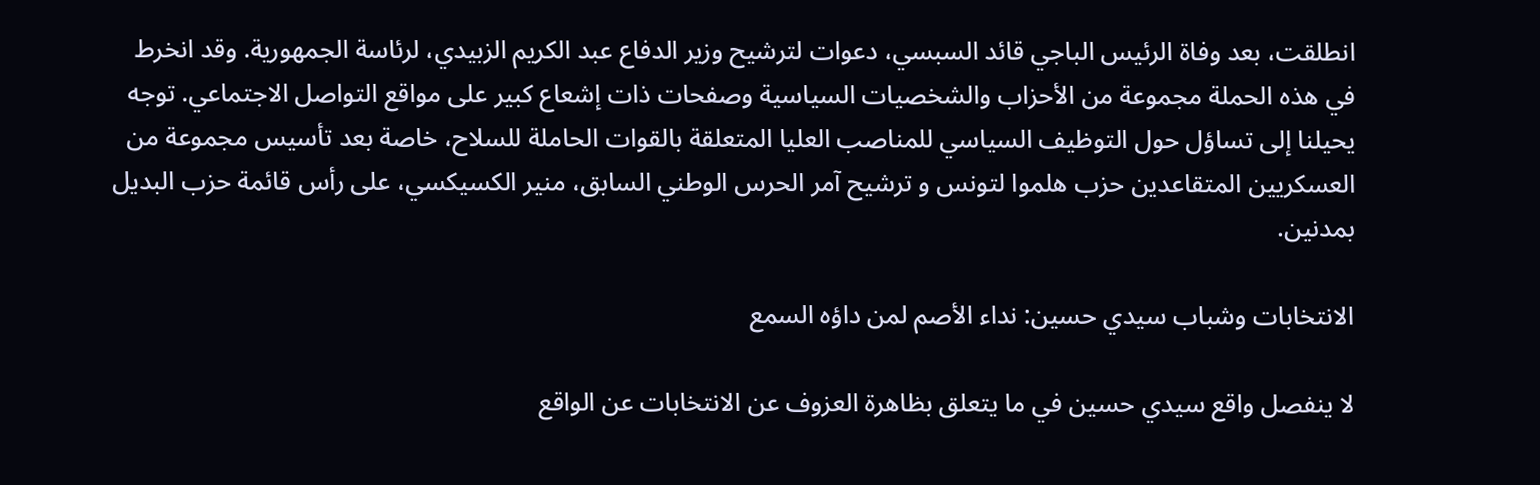انطلقت، بعد وفاة الرئيس الباجي قائد السبسي، دعوات لترشيح وزير الدفاع عبد الكريم الزبيدي، لرئاسة الجمهورية. وقد انخرط في هذه الحملة مجموعة من الأحزاب والشخصيات السياسية وصفحات ذات إشعاع كبير على مواقع التواصل الاجتماعي. توجه يحيلنا إلى تساؤل حول التوظيف السياسي للمناصب العليا المتعلقة بالقوات الحاملة للسلاح، خاصة بعد تأسيس مجموعة من العسكريين المتقاعدين حزب هلموا لتونس و ترشيح آمر الحرس الوطني السابق، منير الكسيكسي، على رأس قائمة حزب البديل بمدنين.

الانتخابات وشباب سيدي حسين: نداء الأصم لمن داؤه السمع

لا ينفصل واقع سيدي حسين في ما يتعلق بظاهرة العزوف عن الانتخابات عن الواقع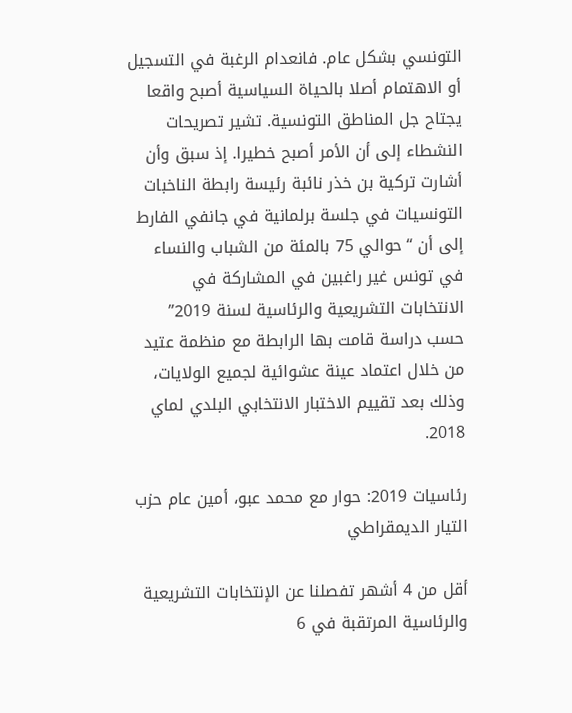التونسي بشكل عام. فانعدام الرغبة في التسجيل أو الاهتمام أصلا بالحياة السياسية أصبح واقعا يجتاح جل المناطق التونسية. تشير تصريحات النشطاء إلى أن الأمر أصبح خطيرا. إذ سبق وأن أشارت تركية بن خذر نائبة رئيسة رابطة الناخبات التونسيات في جلسة برلمانية في جانفي الفارط إلى أن “حوالي 75 بالمئة من الشباب والنساء في تونس غير راغبين في المشاركة في الانتخابات التشريعية والرئاسية لسنة 2019” حسب دراسة قامت بها الرابطة مع منظمة عتيد من خلال اعتماد عينة عشوائية لجميع الولايات، وذلك بعد تقييم الاختبار الانتخابي البلدي لماي 2018.

رئاسيات 2019: حوار مع محمد عبو، أمين عام حزب التيار الديمقراطي

أقل من 4 أشهر تفصلنا عن الإنتخابات التشريعية والرئاسية المرتقبة في 6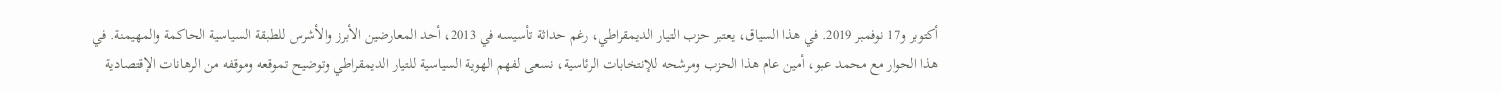أكتوبر و17 نوفمبر 2019. في هذا السياق، يعتبر حزب التيار الديمقراطي، رغم حداثة تأسيسه في 2013، أحد المعارضين الأبرز والأشرس للطبقة السياسية الحاكمة والمهيمنة. في هذا الحوار مع محمد عبو، أمين عام هذا الحزب ومرشحه للإنتخابات الرئاسية، نسعى لفهم الهوية السياسية للتيار الديمقراطي وتوضيح تموقعه وموقفه من الرهانات الإقتصادية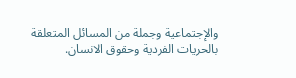والإجتماعية وجملة من المسائل المتعلقة بالحريات الفردية وحقوق الانسان.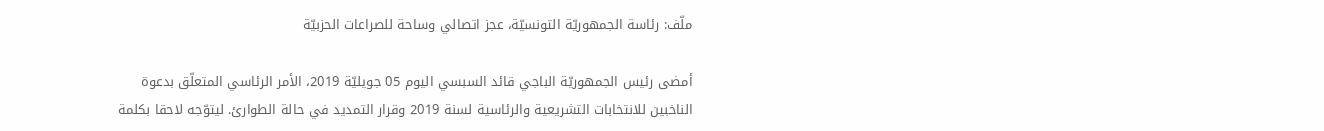ملّف: رئاسة الجمهوريّة التونسيّة، عجز اتصالي وساحة للصراعات الحزبيّة

أمضى رئيس الجمهوريّة الباجي قائد السبسي اليوم 05 جويليّة 2019، الأمر الرئاسي المتعلّق بدعوة الناخبين للانتخابات التشريعية والرئاسية لسنة 2019 وقرار التمديد في حالة الطوارئ. ليتوّجه لاحقا بكلمة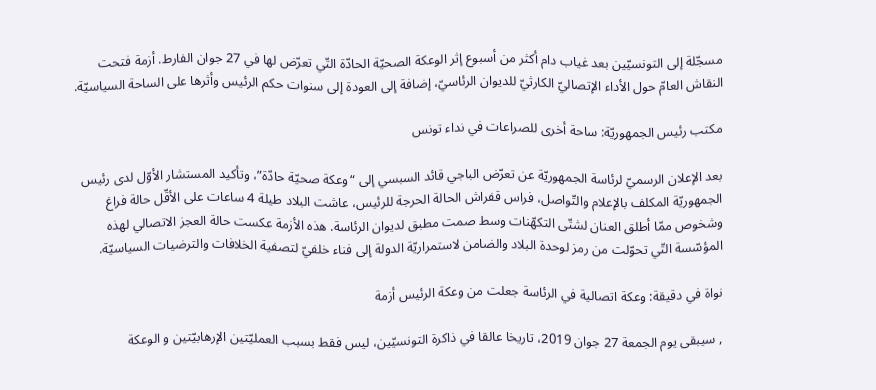مسجّلة إلى التونسيّين بعد غياب دام أكثر من أسبوع إثر الوعكة الصحيّة الحادّة التّي تعرّض لها في 27 جوان الفارط. أزمة فتحت النقاش العامّ حول الأداء الإتصاليّ الكارثيّ للديوان الرئاسيّ، إضافة إلى العودة إلى سنوات حكم الرئيس وأثرها على الساحة السياسيّة.

مكتب رئيس الجمهوريّة: ساحة أخرى للصراعات في نداء تونس

بعد الإعلان الرسميّ لرئاسة الجمهوريّة عن تعرّض الباجي قائد السبسي إلى “وعكة صحيّة حادّة”، وتأكيد المستشار الأوّل لدى رئيس الجمهوريّة المكلف بالإعلام والتّواصل، فراس قفراش الحالة الحرجة للرئيس، عاشت البلاد طيلة 4 ساعات على الأقّل حالة فراغ وشخوص ممّا أطلق العنان لشتّى التكهّنات وسط صمت مطبق لديوان الرئاسة. هذه الأزمة عكست حالة العجز الاتصالي لهذه المؤسّسة التّي تحوّلت من رمز لوحدة البلاد والضامن لاستمراريّة الدولة إلى فناء خلفيّ لتصفية الخلافات والترضيات السياسيّة.

نواة في دقيقة: وعكة اتصالية في الرئاسة جعلت من وعكة الرئيس أزمة

, سيبقى يوم الجمعة 27 جوان 2019، تاريخا عالقا في ذاكرة التونسيّين، ليس فقط بسبب العمليّتين الإرهابيّتين و الوعكة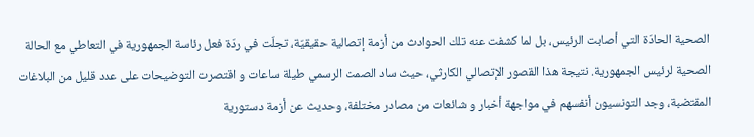الصحية الحادّة التي أصابت الرئيس، بل لما كشفت عنه تلك الحوادث من أزمة إتصالية حقيقيّة، تجلّت في ردّة فعل رئاسة الجمهورية في التعاطي مع الحالة الصحية لرئيس الجمهورية. نتيجة هذا القصور الإتصالي الكارثي، حيث ساد الصمت الرسمي طيلة ساعات و اقتصرت التوضيحات على عدد قليل من البلاغات المقتضبة، وجد التونسيون أنفسهم في مواجهة أخبار و شائعات من مصادر مختلفة، وحديث عن أزمة دستورية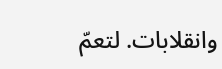وانقلابات. لتعمّ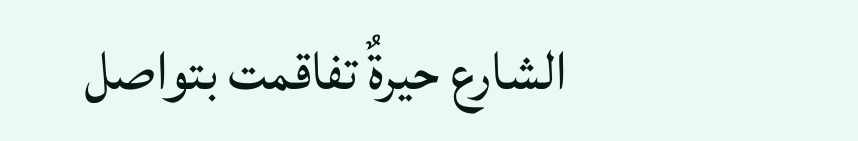الشارع حيرةٌ تفاقمت بتواصل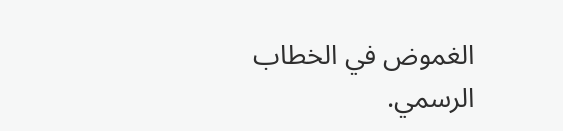الغموض في الخطاب الرسمي.